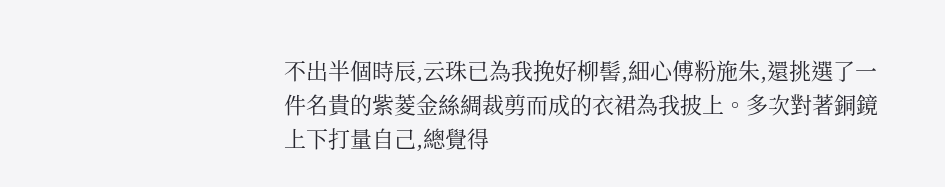不出半個時辰,云珠已為我挽好柳髻,細心傅粉施朱,還挑選了一件名貴的紫菱金絲綢裁剪而成的衣裙為我披上。多次對著銅鏡上下打量自己,總覺得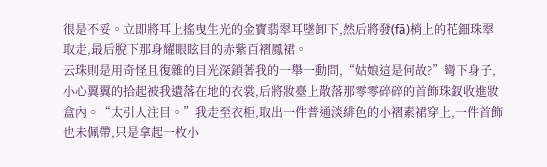很是不妥。立即將耳上搖曳生光的金寶翡翠耳墜卸下,然后將發(fā)梢上的花鈿珠翠取走,最后脫下那身耀眼眩目的赤紫百褶鳳裙。
云珠則是用奇怪且復雜的目光深鎖著我的一舉一動問,“姑娘這是何故?”彎下身子,小心翼翼的拾起被我遺落在地的衣裳,后將妝臺上散落那零零碎碎的首飾珠釵收進妝盒內。“太引人注目。”我走至衣柜,取出一件普通淡緋色的小褶素裙穿上,一件首飾也未佩帶,只是拿起一枚小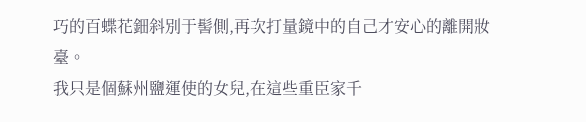巧的百蝶花鈿斜別于髻側,再次打量鏡中的自己才安心的離開妝臺。
我只是個蘇州鹽運使的女兒,在這些重臣家千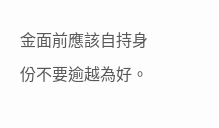金面前應該自持身份不要逾越為好。